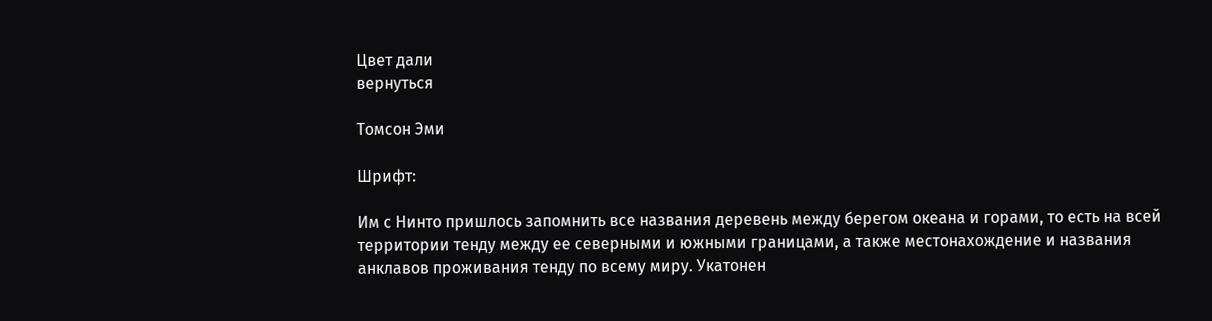Цвет дали
вернуться

Томсон Эми

Шрифт:

Им с Нинто пришлось запомнить все названия деревень между берегом океана и горами, то есть на всей территории тенду между ее северными и южными границами, а также местонахождение и названия анклавов проживания тенду по всему миру. Укатонен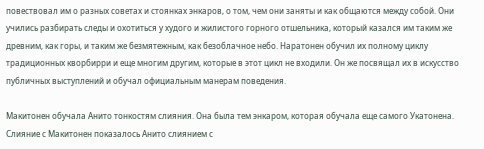повествовал им о разных советах и стоянках энкаров, о том, чем они заняты и как общаются между собой. Они учились разбирать следы и охотиться у худого и жилистого горного отшельника, который казался им таким же древним, как горы, и таким же безмятежным, как безоблачное небо. Наратонен обучил их полному циклу традиционных кворбирри и еще многим другим, которые в этот цикл не входили. Он же посвящал их в искусство публичных выступлений и обучал официальным манерам поведения.

Макитонен обучала Анито тонкостям слияния. Она была тем энкаром, которая обучала еще самого Укатонена. Слияние с Макитонен показалось Анито слиянием с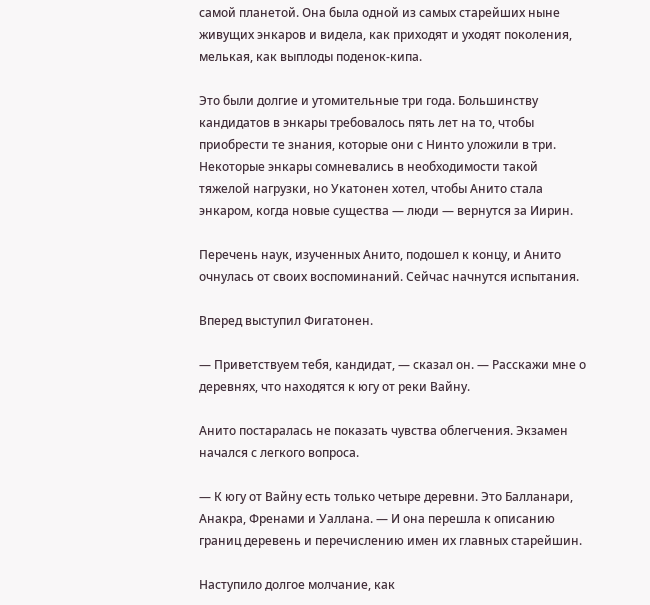самой планетой. Она была одной из самых старейших ныне живущих энкаров и видела, как приходят и уходят поколения, мелькая, как выплоды поденок-кипа.

Это были долгие и утомительные три года. Большинству кандидатов в энкары требовалось пять лет на то, чтобы приобрести те знания, которые они с Нинто уложили в три. Некоторые энкары сомневались в необходимости такой тяжелой нагрузки, но Укатонен хотел, чтобы Анито стала энкаром, когда новые существа — люди — вернутся за Иирин.

Перечень наук, изученных Анито, подошел к концу, и Анито очнулась от своих воспоминаний. Сейчас начнутся испытания.

Вперед выступил Фигатонен.

— Приветствуем тебя, кандидат, — сказал он. — Расскажи мне о деревнях, что находятся к югу от реки Вайну.

Анито постаралась не показать чувства облегчения. Экзамен начался с легкого вопроса.

— К югу от Вайну есть только четыре деревни. Это Балланари, Анакра, Френами и Уаллана. — И она перешла к описанию границ деревень и перечислению имен их главных старейшин.

Наступило долгое молчание, как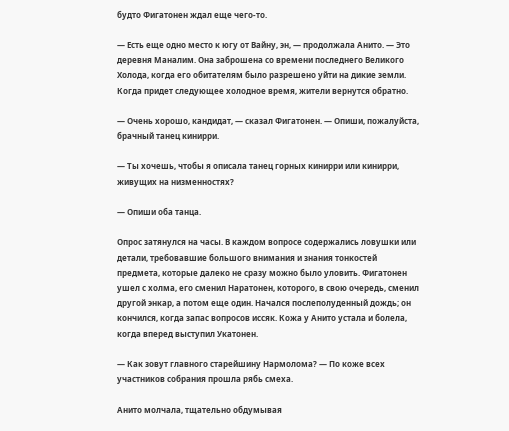будто Фигатонен ждал еще чего-то.

— Есть еще одно место к югу от Вайну, эн, — продолжала Анито. — Это деревня Маналим. Она заброшена со времени последнего Великого Холода, когда его обитателям было разрешено уйти на дикие земли. Когда придет следующее холодное время, жители вернутся обратно.

— Очень хорошо, кандидат, — сказал Фигатонен. — Опиши, пожалуйста, брачный танец кинирри.

— Ты хочешь, чтобы я описала танец горных кинирри или кинирри, живущих на низменностях?

— Опиши оба танца.

Опрос затянулся на часы. В каждом вопросе содержались ловушки или детали, требовавшие большого внимания и знания тонкостей предмета, которые далеко не сразу можно было уловить. Фигатонен ушел с холма, его сменил Наратонен, которого, в свою очередь, сменил другой энкар, а потом еще один. Начался послеполуденный дождь; он кончился, когда запас вопросов иссяк. Кожа у Анито устала и болела, когда вперед выступил Укатонен.

— Как зовут главного старейшину Нармолома? — По коже всех участников собрания прошла рябь смеха.

Анито молчала, тщательно обдумывая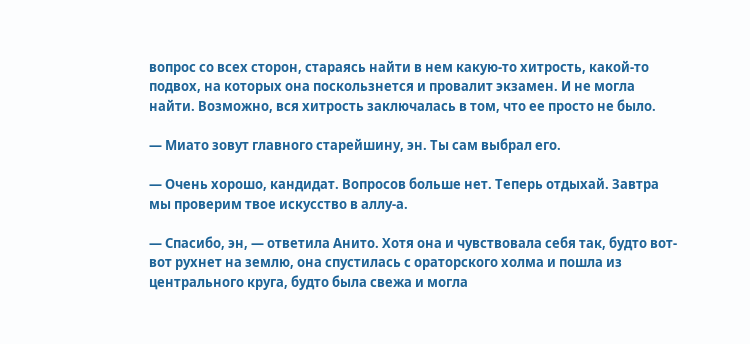вопрос со всех сторон, стараясь найти в нем какую-то хитрость, какой-то подвох, на которых она поскользнется и провалит экзамен. И не могла найти. Возможно, вся хитрость заключалась в том, что ее просто не было.

— Миато зовут главного старейшину, эн. Ты сам выбрал его.

— Очень хорошо, кандидат. Вопросов больше нет. Теперь отдыхай. Завтра мы проверим твое искусство в аллу-а.

— Спасибо, эн, — ответила Анито. Хотя она и чувствовала себя так, будто вот-вот рухнет на землю, она спустилась с ораторского холма и пошла из центрального круга, будто была свежа и могла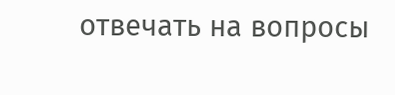отвечать на вопросы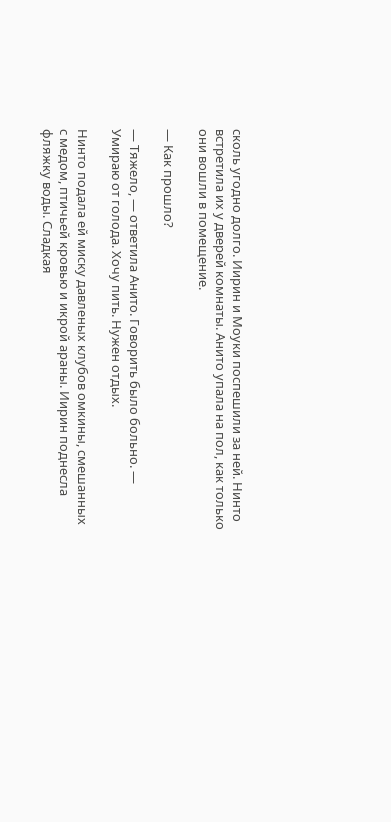сколь угодно долго. Иирин и Моуки поспешили за ней. Нинто встретила их у дверей комнаты. Анито упала на пол, как только они вошли в помещение.

— Как прошло?

— Тяжело, — ответила Анито. Говорить было больно. — Умираю от голода. Хочу пить. Нужен отдых.

Нинто подала ей миску давленых клубов омкины, смешанных с медом, птичьей кровью и икрой араны. Иирин поднесла фляжку воды. Сладкая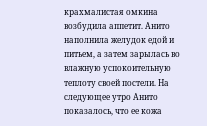крахмалистая омкина возбудила аппетит. Анито наполнила желудок едой и питьем, а затем зарылась во влажную успокоительную теплоту своей постели. На следующее утро Анито показалось, что ее кожа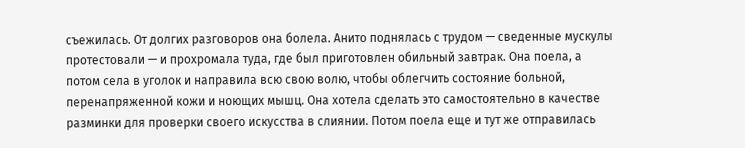съежилась. От долгих разговоров она болела. Анито поднялась с трудом — сведенные мускулы протестовали — и прохромала туда, где был приготовлен обильный завтрак. Она поела, а потом села в уголок и направила всю свою волю, чтобы облегчить состояние больной, перенапряженной кожи и ноющих мышц. Она хотела сделать это самостоятельно в качестве разминки для проверки своего искусства в слиянии. Потом поела еще и тут же отправилась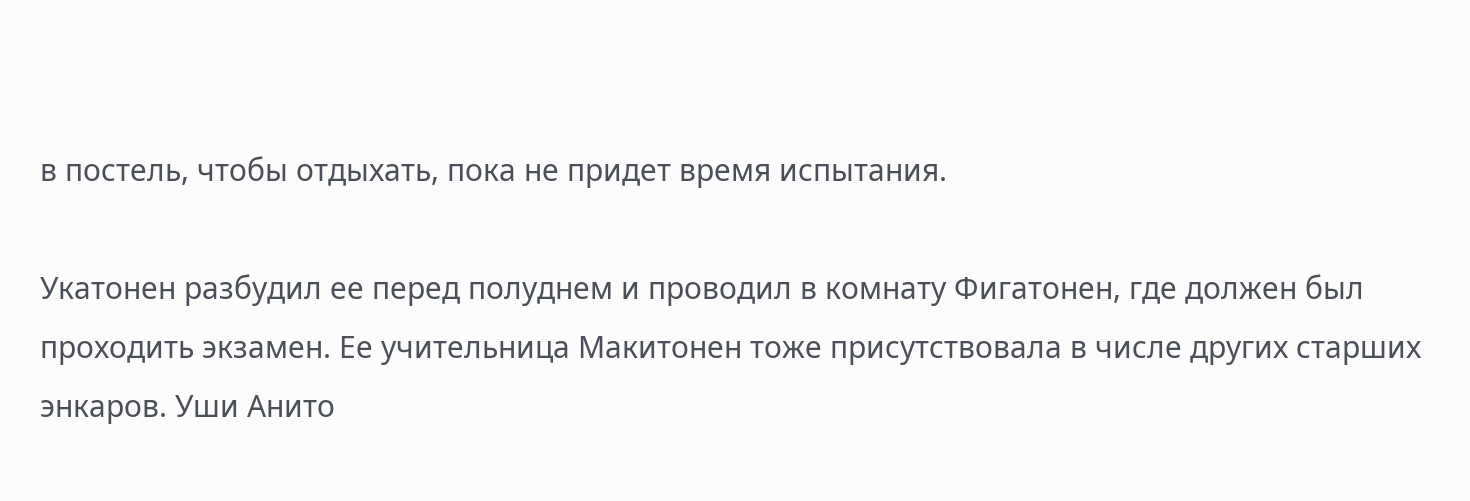в постель, чтобы отдыхать, пока не придет время испытания.

Укатонен разбудил ее перед полуднем и проводил в комнату Фигатонен, где должен был проходить экзамен. Ее учительница Макитонен тоже присутствовала в числе других старших энкаров. Уши Анито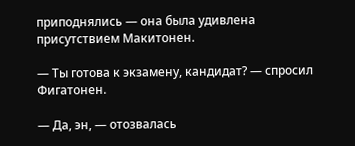приподнялись — она была удивлена присутствием Макитонен.

— Ты готова к экзамену, кандидат? — спросил Фигатонен.

— Да, эн, — отозвалась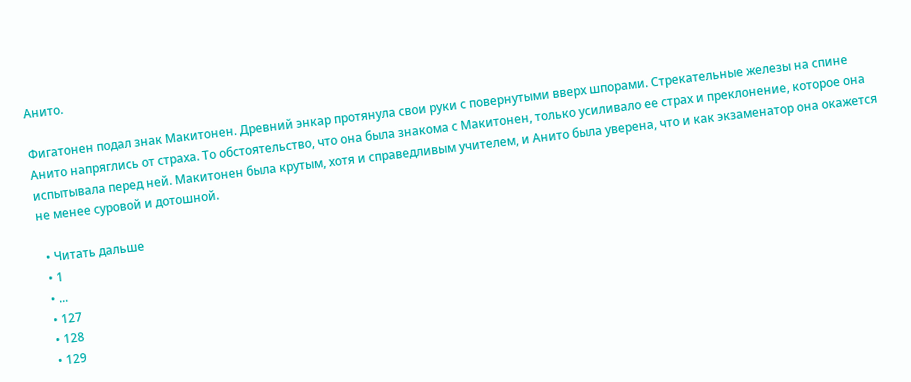Анито.

Фигатонен подал знак Макитонен. Древний энкар протянула свои руки с повернутыми вверх шпорами. Стрекательные железы на спине Анито напряглись от страха. То обстоятельство, что она была знакома с Макитонен, только усиливало ее страх и преклонение, которое она испытывала перед ней. Макитонен была крутым, хотя и справедливым учителем, и Анито была уверена, что и как экзаменатор она окажется не менее суровой и дотошной.

  • Читать дальше
  • 1
  • ...
  • 127
  • 128
  • 129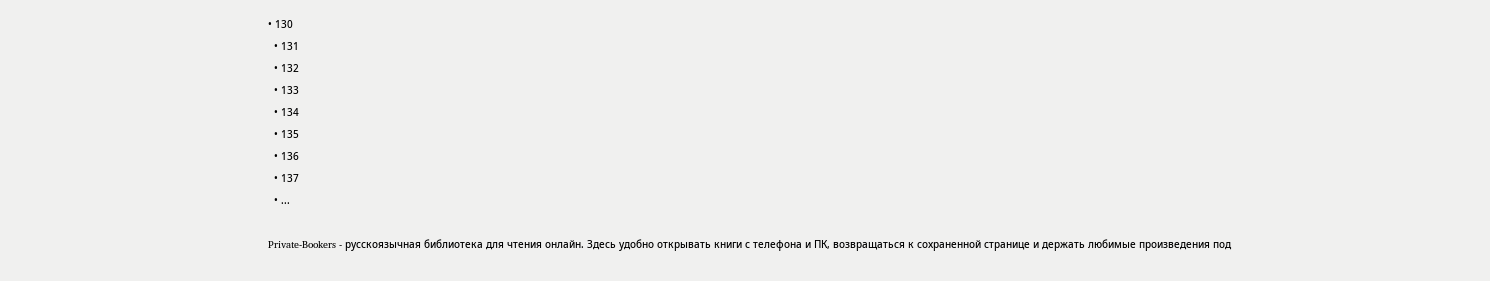• 130
  • 131
  • 132
  • 133
  • 134
  • 135
  • 136
  • 137
  • ...

Private-Bookers - русскоязычная библиотека для чтения онлайн. Здесь удобно открывать книги с телефона и ПК, возвращаться к сохраненной странице и держать любимые произведения под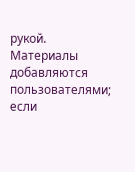рукой. Материалы добавляются пользователями; если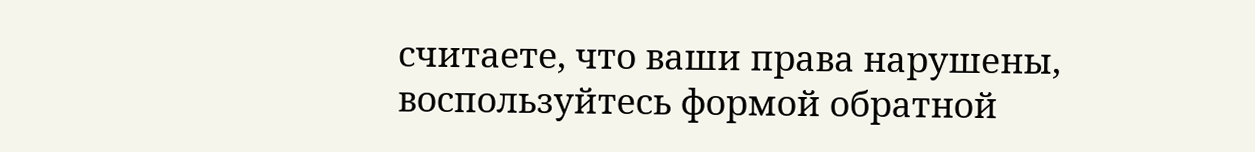считаете, что ваши права нарушены, воспользуйтесь формой обратной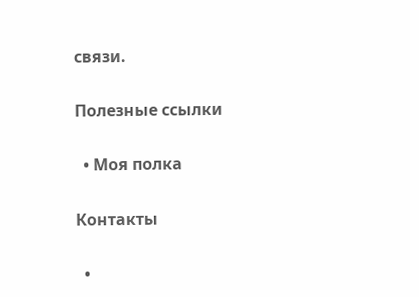связи.

Полезные ссылки

  • Моя полка

Контакты

  •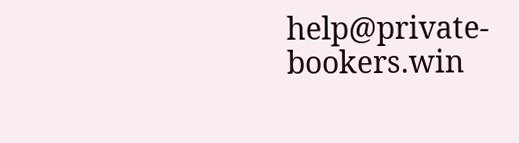help@private-bookers.win